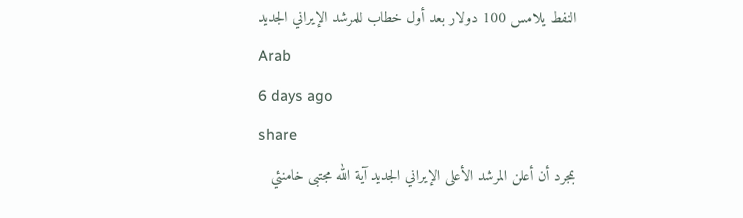النفط يلامس 100 دولار بعد أول خطاب للمرشد الإيراني الجديد
Arab
6 days ago
share
بمجرد أن أعلن المرشد الأعلى الإيراني الجديد آية الله مجتبى خامنئي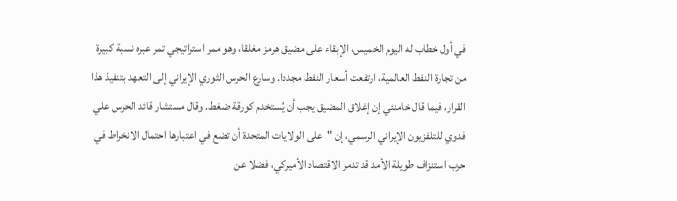في أول خطاب له اليوم الخميس، الإبقاء على مضيق هرمز مغلقا، وهو ممر استراتيجي تمر عبره نسبة كبيرة من تجارة النفط العالمية، ارتفعت أسعار النفط مجددا. وسارع الحرس الثوري الإيراني إلى التعهد بتنفيذ هذا القرار، فيما قال خامنئي إن إغلاق المضيق يجب أن يُستخدم كورقة ضغط. وقال مستشار قائد الحرس علي فدوي للتلفزيون الإيراني الرسمي، إن "على الولايات المتحدة أن تضع في اعتبارها احتمال الانخراط في حرب استنزاف طويلة الأمد قد تدمر الاقتصاد الأميركي، فضلا عن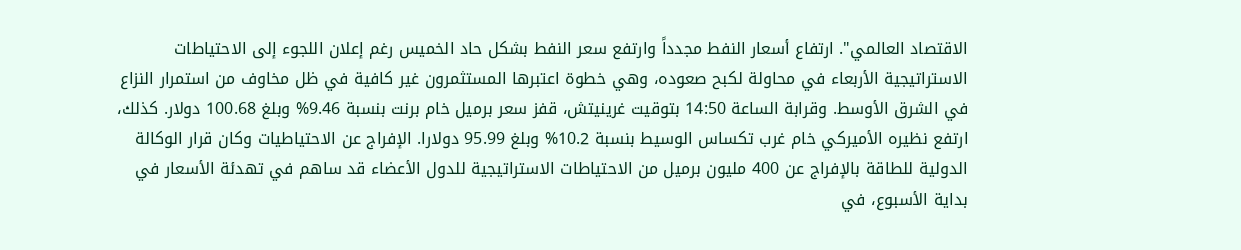الاقتصاد العالمي". ارتفاع أسعار النفط مجدداً وارتفع سعر النفط بشكل حاد الخميس رغم إعلان اللجوء إلى الاحتياطات الاستراتيجية الأربعاء في محاولة لكبح صعوده، وهي خطوة اعتبرها المستثمرون غير كافية في ظل مخاوف من استمرار النزاع في الشرق الأوسط. وقرابة الساعة 14:50 بتوقيت غرينيتش، قفز سعر برميل خام برنت بنسبة 9.46% وبلغ 100.68 دولار. كذلك، ارتفع نظيره الأميركي خام غرب تكساس الوسيط بنسبة 10.2% وبلغ 95.99 دولارا. الإفراج عن الاحتياطيات وكان قرار الوكالة الدولية للطاقة بالإفراج عن 400 مليون برميل من الاحتياطات الاستراتيجية للدول الأعضاء قد ساهم في تهدئة الأسعار في بداية الأسبوع، في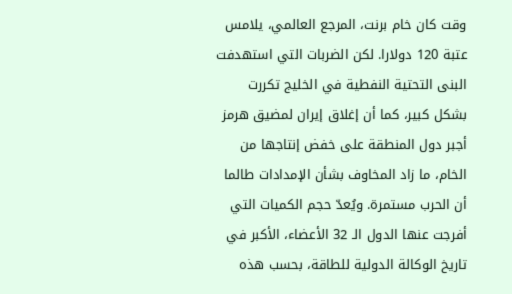وقت كان خام برنت، المرجع العالمي، يلامس عتبة 120 دولارا. لكن الضربات التي استهدفت البنى التحتية النفطية في الخليج تكررت بشكل كبير، كما أن إغلاق إيران لمضيق هرمز أجبر دول المنطقة على خفض إنتاجها من الخام، ما زاد المخاوف بشأن الإمدادات طالما أن الحرب مستمرة. ويُعدّ حجم الكميات التي أفرجت عنها الدول الـ 32 الأعضاء، الأكبر في تاريخ الوكالة الدولية للطاقة، بحسب هذه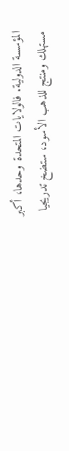المؤسسة الدولية. فالولايات المتحدة وحدها، أكبر مستهلك ومنتج للذهب الأسود، ستضخ تدريجيا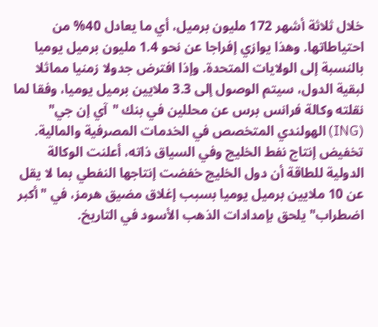خلال ثلاثة أشهر 172 مليون برميل، أي ما يعادل 40% من احتياطاتها. وهذا يوازي إفراجا عن نحو 1.4 مليون برميل يوميا بالنسبة إلى الولايات المتحدة. وإذا افترض جدولا زمنيا مماثلا لبقية الدول، سيتم الوصول إلى 3.3 ملايين برميل يوميا، وفقا لما نقلته وكالة فرانس برس عن محللين في بنك "آي إن جي" (ING) الهولندي المتخصص في الخدمات المصرفية والمالية. تخفيض إنتاج نفط الخليج وفي السياق ذاته، أعلنت الوكالة الدولية للطاقة أن دول الخليج خفضت إنتاجها النفطي بما لا يقل عن 10 ملايين برميل يوميا بسبب إغلاق مضيق هرمز، في "أكبر اضطراب" يلحق بإمدادات الذهب الأسود في التاريخ.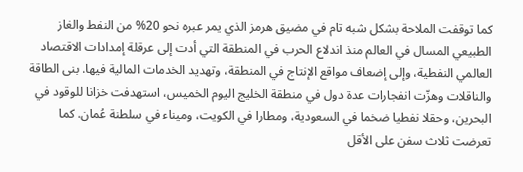كما توقفت الملاحة بشكل شبه تام في مضيق هرمز الذي يمر عبره نحو 20% من النفط والغاز الطبيعي المسال في العالم منذ اندلاع الحرب في المنطقة التي أدت إلى عرقلة إمدادات الاقتصاد العالمي النفطية، وإلى إضعاف مواقع الإنتاج في المنطقة، وتهديد الخدمات المالية فيها. بنى الطاقة والناقلات وهزّت انفجارات عدة دول في منطقة الخليج اليوم الخميس، استهدفت خزانا للوقود في البحرين، وحقلا نفطيا ضخما في السعودية، ومطارا في الكويت، وميناء في سلطنة عُمان. كما تعرضت ثلاث سفن على الأقل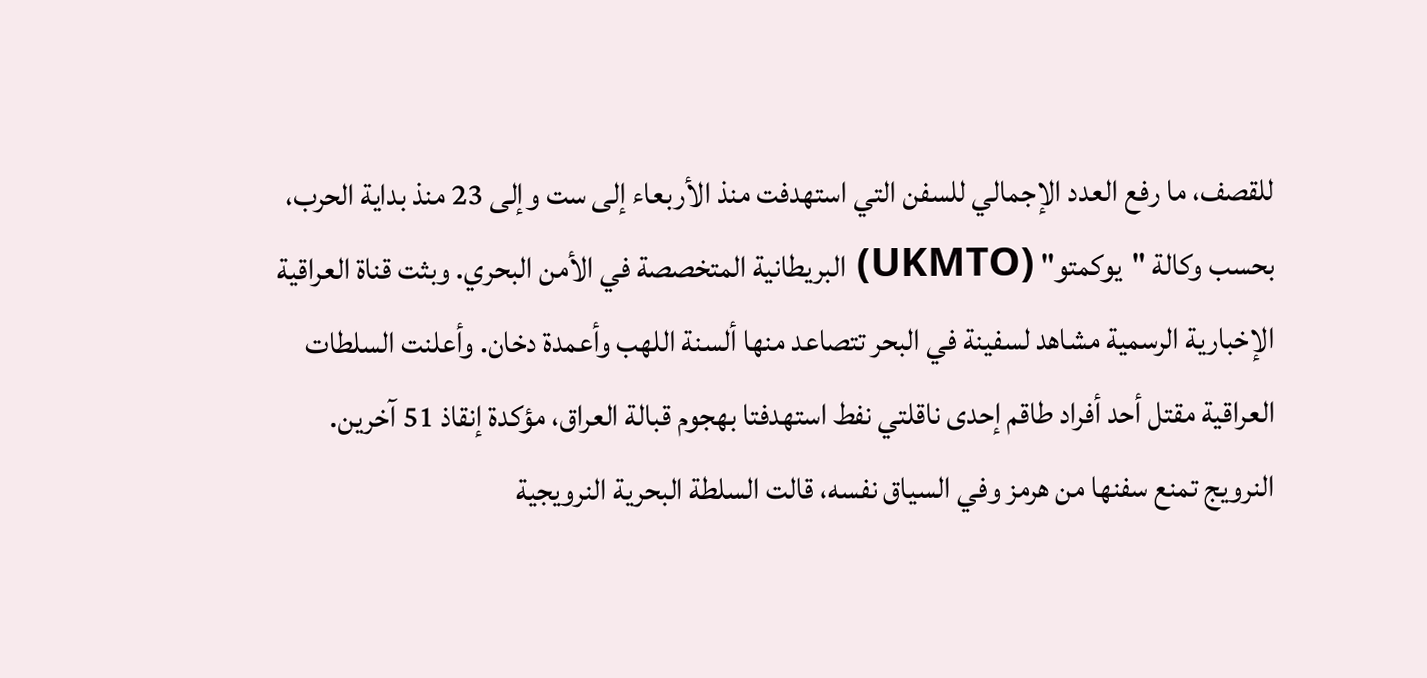للقصف، ما رفع العدد الإجمالي للسفن التي استهدفت منذ الأربعاء إلى ست وإلى 23 منذ بداية الحرب، بحسب وكالة "يوكمتو" (UKMTO) البريطانية المتخصصة في الأمن البحري. وبثت قناة العراقية الإخبارية الرسمية مشاهد لسفينة في البحر تتصاعد منها ألسنة اللهب وأعمدة دخان. وأعلنت السلطات العراقية مقتل أحد أفراد طاقم إحدى ناقلتي نفط استهدفتا بهجوم قبالة العراق، مؤكدة إنقاذ 51 آخرين. النرويج تمنع سفنها من هرمز وفي السياق نفسه، قالت السلطة البحرية النرويجية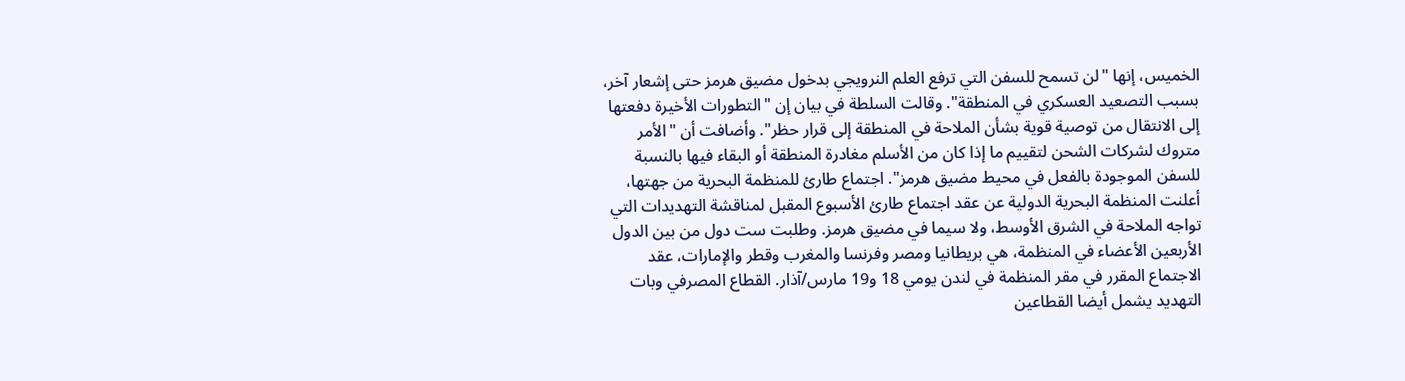الخميس، إنها "لن تسمح للسفن التي ترفع العلم النرويجي بدخول مضيق هرمز حتى إشعار آخر، بسبب التصعيد العسكري في المنطقة". وقالت السلطة في بيان إن "التطورات الأخيرة دفعتها إلى الانتقال من توصية قوية بشأن الملاحة في المنطقة إلى قرار حظر". وأضافت أن "الأمر متروك لشركات الشحن لتقييم ما إذا كان من الأسلم مغادرة المنطقة أو البقاء فيها بالنسبة للسفن الموجودة بالفعل في محيط مضيق هرمز". اجتماع طارئ للمنظمة البحرية من جهتها، أعلنت المنظمة البحرية الدولية عن عقد اجتماع طارئ الأسبوع المقبل لمناقشة التهديدات التي تواجه الملاحة في الشرق الأوسط، ولا سيما في مضيق هرمز. وطلبت ست دول من بين الدول الأربعين الأعضاء في المنظمة، هي بريطانيا ومصر وفرنسا والمغرب وقطر والإمارات، عقد الاجتماع المقرر في مقر المنظمة في لندن يومي 18 و19 مارس/آذار. القطاع المصرفي وبات التهديد يشمل أيضا القطاعين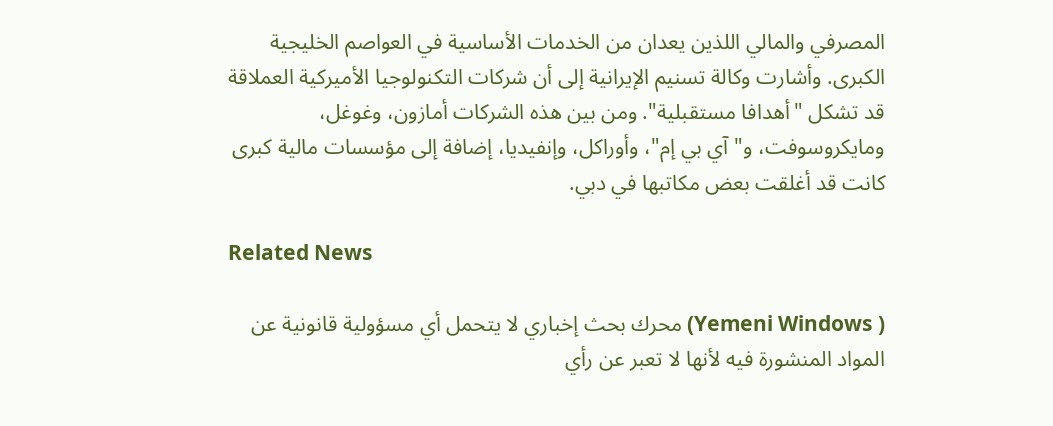المصرفي والمالي اللذين يعدان من الخدمات الأساسية في العواصم الخليجية الكبرى. وأشارت وكالة تسنيم الإيرانية إلى أن شركات التكنولوجيا الأميركية العملاقة قد تشكل "أهدافا مستقبلية". ومن بين هذه الشركات أمازون، وغوغل، ومايكروسوفت، و"آي بي إم"، وأوراكل، وإنفيديا، إضافة إلى مؤسسات مالية كبرى كانت قد أغلقت بعض مكاتبها في دبي.

Related News

( Yemeni Windows) محرك بحث إخباري لا يتحمل أي مسؤولية قانونية عن المواد المنشورة فيه لأنها لا تعبر عن رأي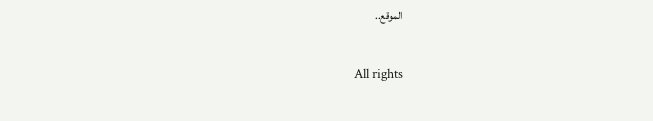الموقع..

All rights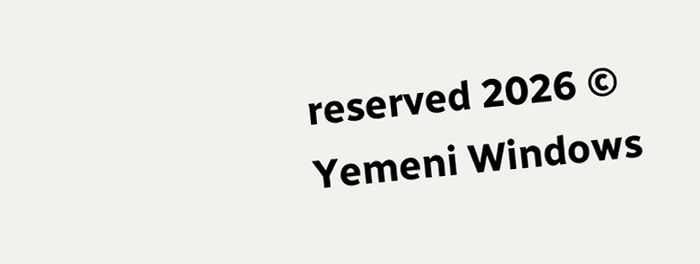reserved 2026 © Yemeni Windows